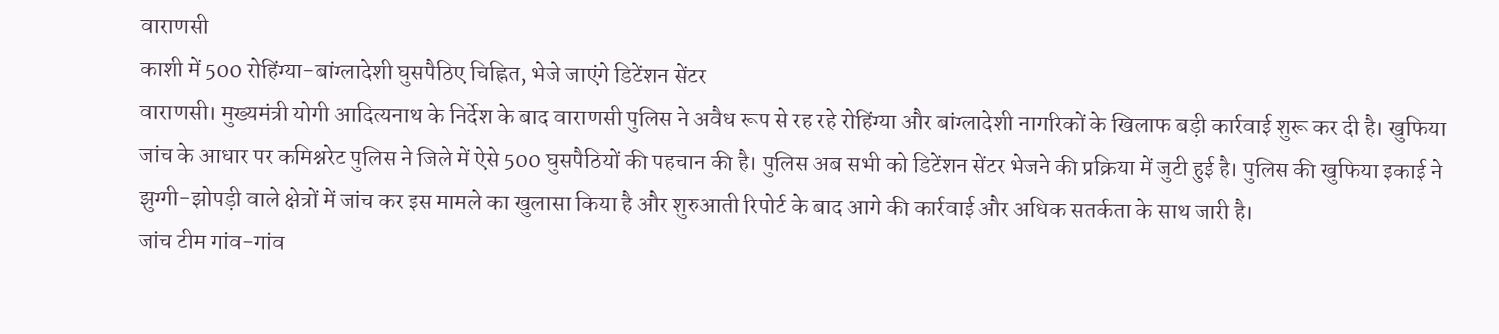वाराणसी
काशी में 500 रोहिंग्या-बांग्लादेशी घुसपैठिए चिह्नित, भेजे जाएंगे डिटेंशन सेंटर
वाराणसी। मुख्यमंत्री योगी आदित्यनाथ के निर्देश के बाद वाराणसी पुलिस ने अवैध रूप से रह रहे रोहिंग्या और बांग्लादेशी नागरिकों के खिलाफ बड़ी कार्रवाई शुरू कर दी है। खुफिया जांच के आधार पर कमिश्नरेट पुलिस ने जिले में ऐसे 500 घुसपैठियों की पहचान की है। पुलिस अब सभी को डिटेंशन सेंटर भेजने की प्रक्रिया में जुटी हुई है। पुलिस की खुफिया इकाई ने झुग्गी-झोपड़ी वाले क्षेत्रों में जांच कर इस मामले का खुलासा किया है और शुरुआती रिपोर्ट के बाद आगे की कार्रवाई और अधिक सतर्कता के साथ जारी है।
जांच टीम गांव-गांव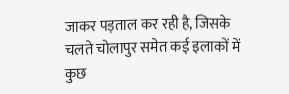जाकर पड़ताल कर रही है, जिसके चलते चोलापुर समेत कई इलाकों में कुछ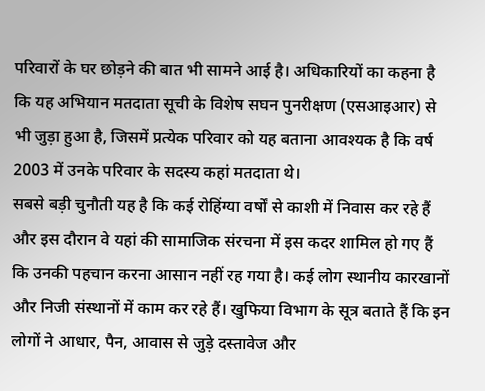परिवारों के घर छोड़ने की बात भी सामने आई है। अधिकारियों का कहना है कि यह अभियान मतदाता सूची के विशेष सघन पुनरीक्षण (एसआइआर) से भी जुड़ा हुआ है, जिसमें प्रत्येक परिवार को यह बताना आवश्यक है कि वर्ष 2003 में उनके परिवार के सदस्य कहां मतदाता थे।
सबसे बड़ी चुनौती यह है कि कई रोहिंग्या वर्षों से काशी में निवास कर रहे हैं और इस दौरान वे यहां की सामाजिक संरचना में इस कदर शामिल हो गए हैं कि उनकी पहचान करना आसान नहीं रह गया है। कई लोग स्थानीय कारखानों और निजी संस्थानों में काम कर रहे हैं। खुफिया विभाग के सूत्र बताते हैं कि इन लोगों ने आधार, पैन, आवास से जुड़े दस्तावेज और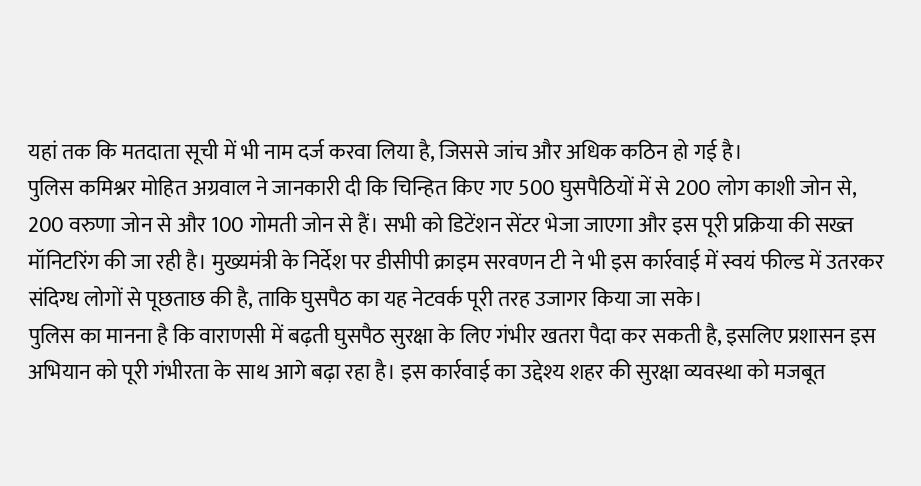यहां तक कि मतदाता सूची में भी नाम दर्ज करवा लिया है, जिससे जांच और अधिक कठिन हो गई है।
पुलिस कमिश्नर मोहित अग्रवाल ने जानकारी दी कि चिन्हित किए गए 500 घुसपैठियों में से 200 लोग काशी जोन से, 200 वरुणा जोन से और 100 गोमती जोन से हैं। सभी को डिटेंशन सेंटर भेजा जाएगा और इस पूरी प्रक्रिया की सख्त मॉनिटरिंग की जा रही है। मुख्यमंत्री के निर्देश पर डीसीपी क्राइम सरवणन टी ने भी इस कार्रवाई में स्वयं फील्ड में उतरकर संदिग्ध लोगों से पूछताछ की है, ताकि घुसपैठ का यह नेटवर्क पूरी तरह उजागर किया जा सके।
पुलिस का मानना है कि वाराणसी में बढ़ती घुसपैठ सुरक्षा के लिए गंभीर खतरा पैदा कर सकती है, इसलिए प्रशासन इस अभियान को पूरी गंभीरता के साथ आगे बढ़ा रहा है। इस कार्रवाई का उद्देश्य शहर की सुरक्षा व्यवस्था को मजबूत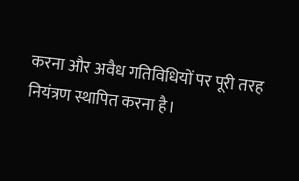करना और अवैध गतिविधियों पर पूरी तरह नियंत्रण स्थापित करना है।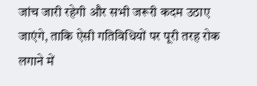जांच जारी रहेगी और सभी जरूरी कदम उठाए जाएंगे, ताकि ऐसी गतिविधियों पर पूरी तरह रोक लगाने में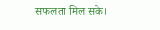सफलता मिल सके।